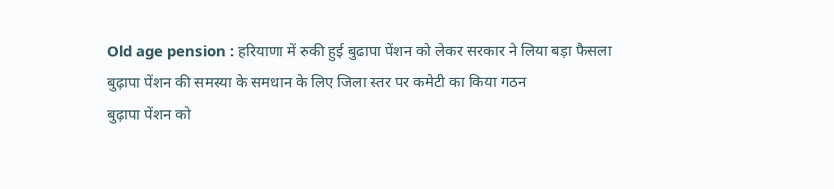Old age pension : हरियाणा में रुकी हुई बुढापा पेंशन को लेकर सरकार ने लिया बड़ा फैसला
बुढ़ापा पेंशन की समस्या के समधान के लिए जिला स्तर पर कमेटी का किया गठन
बुढ़ापा पेंशन को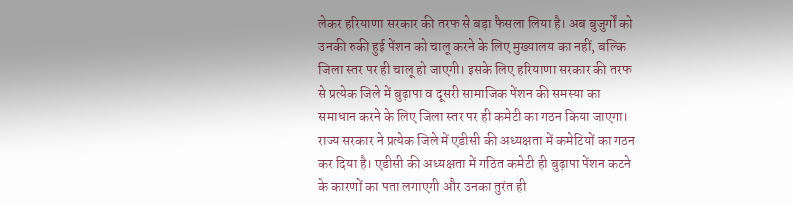लेकर हरियाणा सरकार की तरफ से बड़ा फैसला लिया है। अब बुजुर्गों को उनकी रुकी हुई पेंशन को चालू करने के लिए मुख्यालय का नहीं, बल्कि जिला स्तर पर ही चालू हो जाएगी। इसके लिए हरियाणा सरकार की तरफ से प्रत्येक जिले में बुढ़ापा व दूसरी सामाजिक पेंशन की समस्या का समाधान करने के लिए जिला स्तर पर ही कमेटी का गठन किया जाएगा।
राज्य सरकार ने प्रत्येक जिले में एडीसी की अध्यक्षता में कमेटियों का गठन कर दिया है। एडीसी की अध्यक्षता में गठित कमेटी ही बुढ़ापा पेंशन कटने के कारणों का पता लगाएगी और उनका तुरंत ही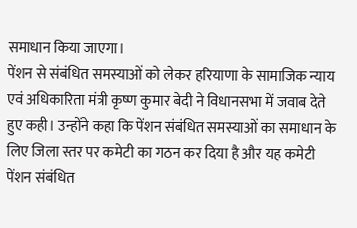समाधान किया जाएगा।
पेंशन से संबंधित समस्याओं को लेकर हरियाणा के सामाजिक न्याय एवं अधिकारिता मंत्री कृष्ण कुमार बेदी ने विधानसभा में जवाब देते हुए कही। उन्होंने कहा कि पेंशन संबंधित समस्याओं का समाधान के लिए जिला स्तर पर कमेटी का गठन कर दिया है और यह कमेटी पेंशन संबंधित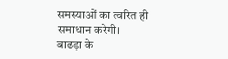समस्याओं का त्वरित ही समाधान करेगी।
बाढड़ा के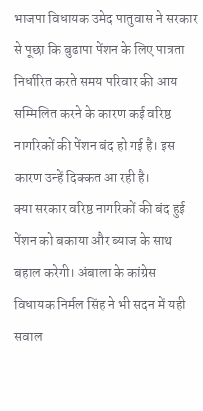भाजपा विधायक उमेद पातुवास ने सरकार से पूछा कि बुढापा पेंशन के लिए पात्रता निर्धारित करते समय परिवार की आय सम्मिलित करने के कारण कई वरिष्ठ नागरिकों की पेंशन बंद हो गई है। इस कारण उन्हें दिक्कत आ रही है।
क्या सरकार वरिष्ठ नागरिकों की बंद हुई पेंशन को बकाया और ब्याज के साथ बहाल करेगी। अंबाला के कांग्रेस विधायक निर्मल सिंह ने भी सदन में यही सवाल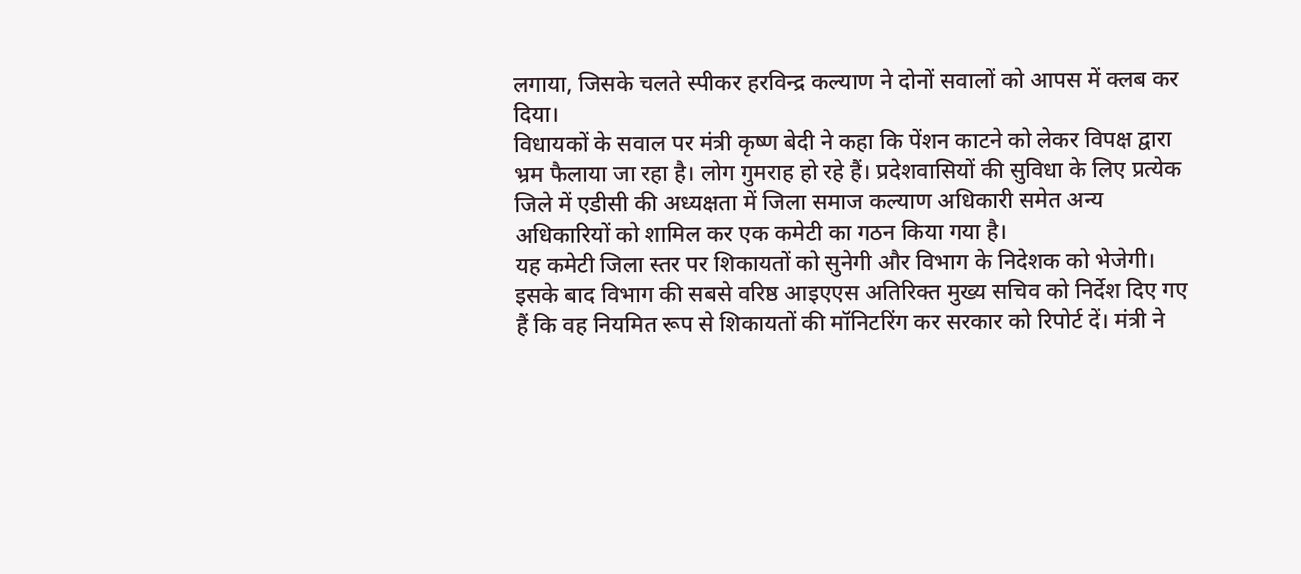लगाया, जिसके चलते स्पीकर हरविन्द्र कल्याण ने दोनों सवालों को आपस में क्लब कर दिया।
विधायकों के सवाल पर मंत्री कृष्ण बेदी ने कहा कि पेंशन काटने को लेकर विपक्ष द्वारा भ्रम फैलाया जा रहा है। लोग गुमराह हो रहे हैं। प्रदेशवासियों की सुविधा के लिए प्रत्येक जिले में एडीसी की अध्यक्षता में जिला समाज कल्याण अधिकारी समेत अन्य अधिकारियों को शामिल कर एक कमेटी का गठन किया गया है।
यह कमेटी जिला स्तर पर शिकायतों को सुनेगी और विभाग के निदेशक को भेजेगी। इसके बाद विभाग की सबसे वरिष्ठ आइएएस अतिरिक्त मुख्य सचिव को निर्देश दिए गए हैं कि वह नियमित रूप से शिकायतों की मॉनिटरिंग कर सरकार को रिपोर्ट दें। मंत्री ने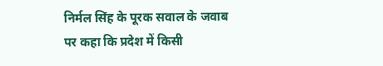निर्मल सिंह के पूरक सवाल के जवाब पर कहा कि प्रदेश में किसी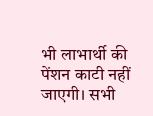भी लाभार्थी की पेंशन काटी नहीं जाएगी। सभी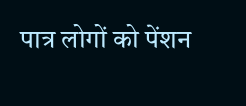पात्र लोगों को पेंशन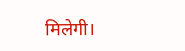मिलेगी।